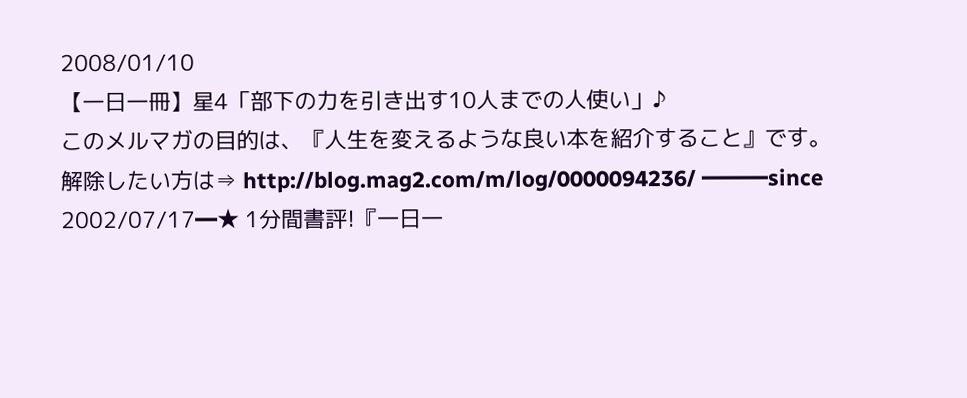2008/01/10
【一日一冊】星4「部下の力を引き出す10人までの人使い」♪
このメルマガの目的は、『人生を変えるような良い本を紹介すること』です。 解除したい方は⇒ http://blog.mag2.com/m/log/0000094236/ ━━━since 2002/07/17━★ 1分間書評!『一日一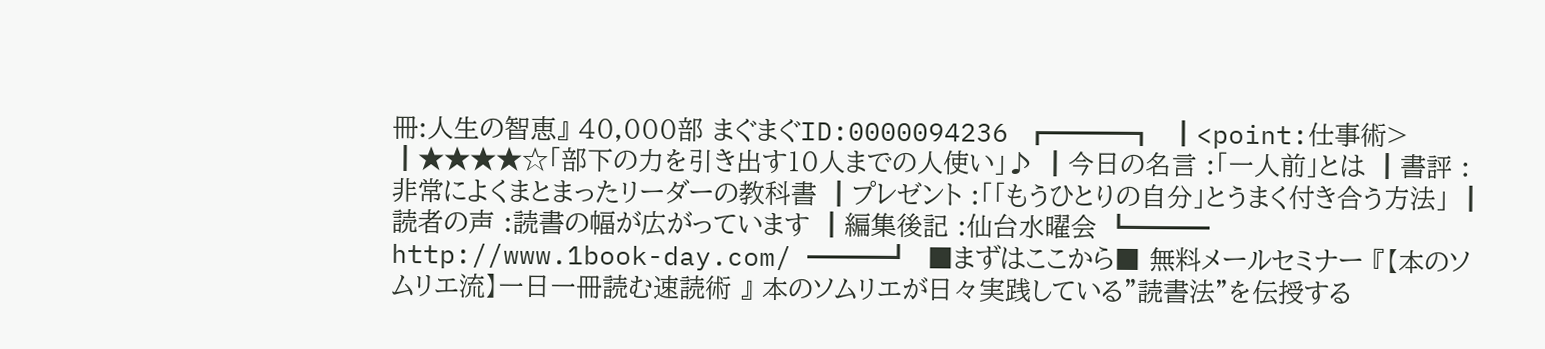冊:人生の智恵』 40,000部 まぐまぐID:0000094236 ┏━━━┓ ┃<point:仕事術> ┃★★★★☆「部下の力を引き出す10人までの人使い」♪ ┃今日の名言 :「一人前」とは ┃書評 :非常によくまとまったリーダーの教科書 ┃プレゼント :「「もうひとりの自分」とうまく付き合う方法」 ┃読者の声 :読書の幅が広がっています ┃編集後記 :仙台水曜会 ┗━━━ http://www.1book-day.com/ ━━━┛ ■まずはここから■ 無料メールセミナー 『【本のソムリエ流】一日一冊読む速読術 』 本のソムリエが日々実践している”読書法”を伝授する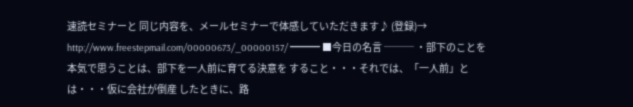速読セミナーと 同じ内容を、メールセミナーで体感していただきます♪ (登録)→ http://www.freestepmail.com/00000673/_00000157/ ━━━ ■今日の名言 ─── ・部下のことを本気で思うことは、部下を一人前に育てる決意を すること・・・それでは、「一人前」とは・・・仮に会社が倒産 したときに、路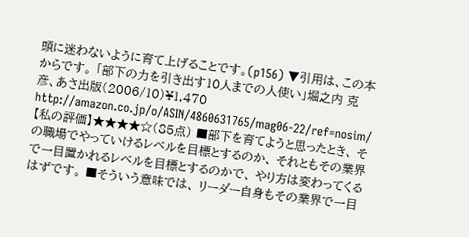頭に迷わないように育て上げることです。(p156) ▼引用は、この本からです。 「部下の力を引き出す10人までの人使い」堀之内 克彦、あさ出版(2006/10)¥1,470 http://amazon.co.jp/o/ASIN/4860631765/mag06-22/ref=nosim/ 【私の評価】★★★★☆(85点) ■部下を育てようと思ったとき、 その職場でやっていけるレベルを目標とするのか、 それともその業界で一目置かれるレベルを目標とするのかで、 やり方は変わってくるはずです。 ■そういう意味では、 リーダー自身もその業界で一目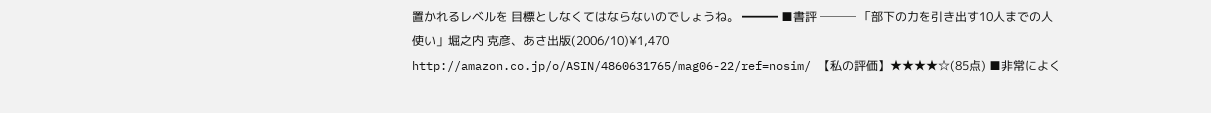置かれるレベルを 目標としなくてはならないのでしょうね。 ━━━ ■書評 ─── 「部下の力を引き出す10人までの人使い」堀之内 克彦、あさ出版(2006/10)¥1,470 http://amazon.co.jp/o/ASIN/4860631765/mag06-22/ref=nosim/ 【私の評価】★★★★☆(85点) ■非常によく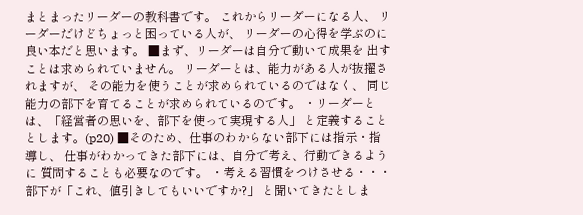まとまったリーダーの教科書です。 これからリーダーになる人、 リーダーだけどちょっと困っている人が、 リーダーの心得を学ぶのに良い本だと思います。 ■まず、リーダーは自分で動いて成果を 出すことは求められていません。 リーダーとは、能力がある人が抜擢されますが、 その能力を使うことが求められているのではなく、 同じ能力の部下を育てることが求められているのです。 ・リーダーとは、「経営者の思いを、部下を使って実現する人」 と定義することとします。(p20) ■そのため、仕事のわからない部下には指示・指導し、 仕事がわかってきた部下には、自分で考え、行動できるように 質問することも必要なのです。 ・考える習慣をつけさせる・・・部下が「これ、値引きしてもいいですか?」 と聞いてきたとしま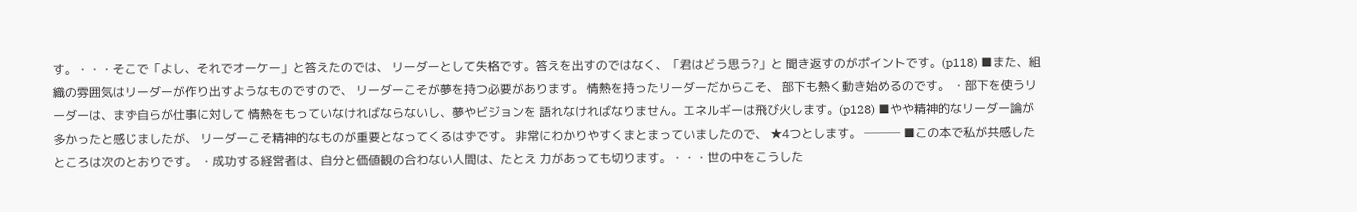す。・・・そこで「よし、それでオーケー」と答えたのでは、 リーダーとして失格です。答えを出すのではなく、「君はどう思う?」と 聞き返すのがポイントです。(p118) ■また、組織の雰囲気はリーダーが作り出すようなものですので、 リーダーこそが夢を持つ必要があります。 情熱を持ったリーダーだからこそ、 部下も熱く動き始めるのです。 ・部下を使うリーダーは、まず自らが仕事に対して 情熱をもっていなければならないし、夢やビジョンを 語れなければなりません。エネルギーは飛び火します。(p128) ■やや精神的なリーダー論が多かったと感じましたが、 リーダーこそ精神的なものが重要となってくるはずです。 非常にわかりやすくまとまっていましたので、 ★4つとします。 ─── ■この本で私が共感したところは次のとおりです。 ・成功する経営者は、自分と価値観の合わない人間は、たとえ 力があっても切ります。・・・世の中をこうした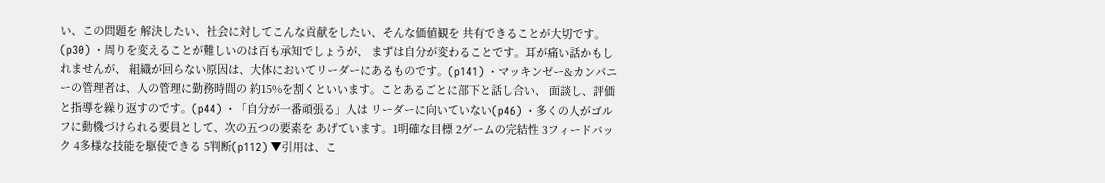い、この問題を 解決したい、社会に対してこんな貢献をしたい、そんな価値観を 共有できることが大切です。(p30) ・周りを変えることが難しいのは百も承知でしょうが、 まずは自分が変わることです。耳が痛い話かもしれませんが、 組織が回らない原因は、大体においてリーダーにあるものです。(p141) ・マッキンゼー&カンパニーの管理者は、人の管理に勤務時間の 約15%を割くといいます。ことあるごとに部下と話し合い、 面談し、評価と指導を繰り返すのです。(p44) ・「自分が一番頑張る」人は リーダーに向いていない(p46) ・多くの人がゴルフに動機づけられる要員として、次の五つの要素を あげています。1明確な目標 2ゲームの完結性 3フィードバック 4多様な技能を駆使できる 5判断(p112) ▼引用は、こ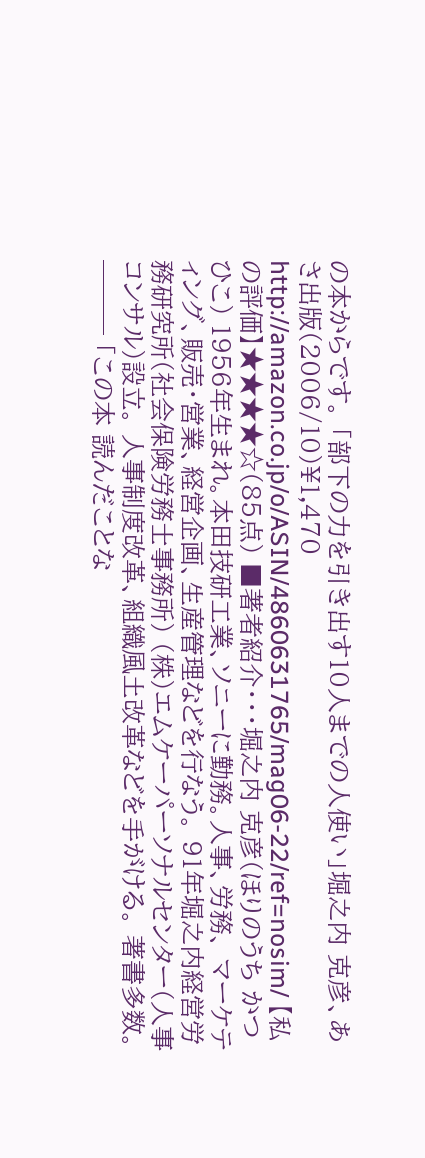の本からです。 「部下の力を引き出す10人までの人使い」堀之内 克彦、あさ出版(2006/10)¥1,470 http://amazon.co.jp/o/ASIN/4860631765/mag06-22/ref=nosim/ 【私の評価】★★★★☆(85点) ■著者紹介・・・堀之内 克彦(ほりのうち かつひこ) 1956年生まれ。本田技研工業、ソニーに勤務。人事、労務、 マーケティング、販売・営業、経営企画、生産管理などを行なう。 91年堀之内経営労務研究所(社会保険労務士事務所) (株)エムケーパーソナルセンター(人事コンサル)設立。 人事制度改革、組織風土改革などを手がける。 著書多数。 ─── 「この本 読んだことな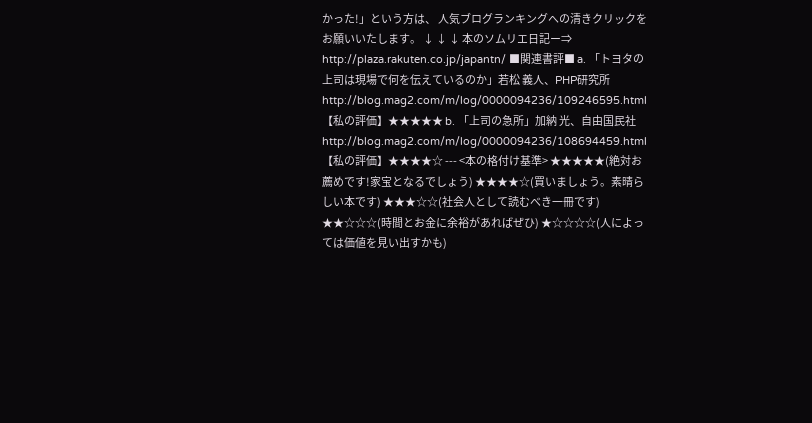かった!」という方は、 人気ブログランキングへの清きクリックをお願いいたします。 ↓ ↓ ↓ 本のソムリエ日記ー⇒ http://plaza.rakuten.co.jp/japantn/ ■関連書評■ a. 「トヨタの上司は現場で何を伝えているのか」若松 義人、PHP研究所 http://blog.mag2.com/m/log/0000094236/109246595.html 【私の評価】★★★★★ b. 「上司の急所」加納 光、自由国民社 http://blog.mag2.com/m/log/0000094236/108694459.html 【私の評価】★★★★☆ --- <本の格付け基準> ★★★★★(絶対お薦めです!家宝となるでしょう) ★★★★☆(買いましょう。素晴らしい本です) ★★★☆☆(社会人として読むべき一冊です) ★★☆☆☆(時間とお金に余裕があればぜひ) ★☆☆☆☆(人によっては価値を見い出すかも)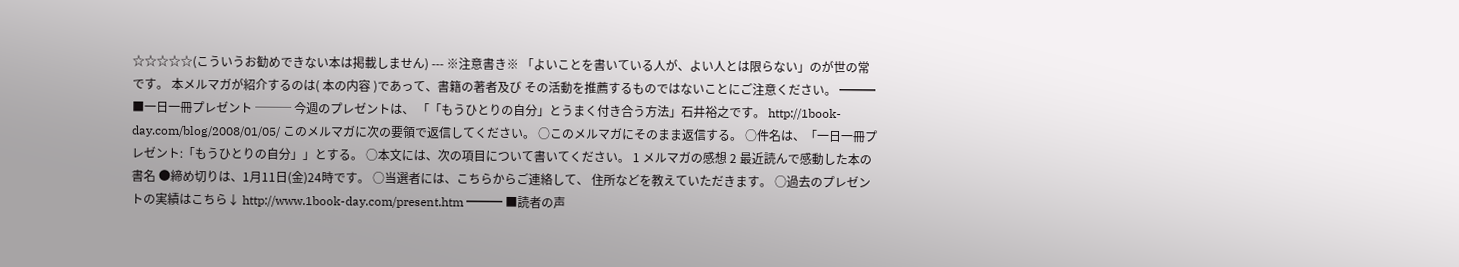☆☆☆☆☆(こういうお勧めできない本は掲載しません) --- ※注意書き※ 「よいことを書いている人が、よい人とは限らない」のが世の常です。 本メルマガが紹介するのは( 本の内容 )であって、書籍の著者及び その活動を推薦するものではないことにご注意ください。 ━━━ ■一日一冊プレゼント ─── 今週のプレゼントは、 「「もうひとりの自分」とうまく付き合う方法」石井裕之です。 http://1book-day.com/blog/2008/01/05/ このメルマガに次の要領で返信してください。 ○このメルマガにそのまま返信する。 ○件名は、「一日一冊プレゼント:「もうひとりの自分」」とする。 ○本文には、次の項目について書いてください。 1 メルマガの感想 2 最近読んで感動した本の書名 ●締め切りは、1月11日(金)24時です。 ○当選者には、こちらからご連絡して、 住所などを教えていただきます。 ○過去のプレゼントの実績はこちら↓ http://www.1book-day.com/present.htm ━━━ ■読者の声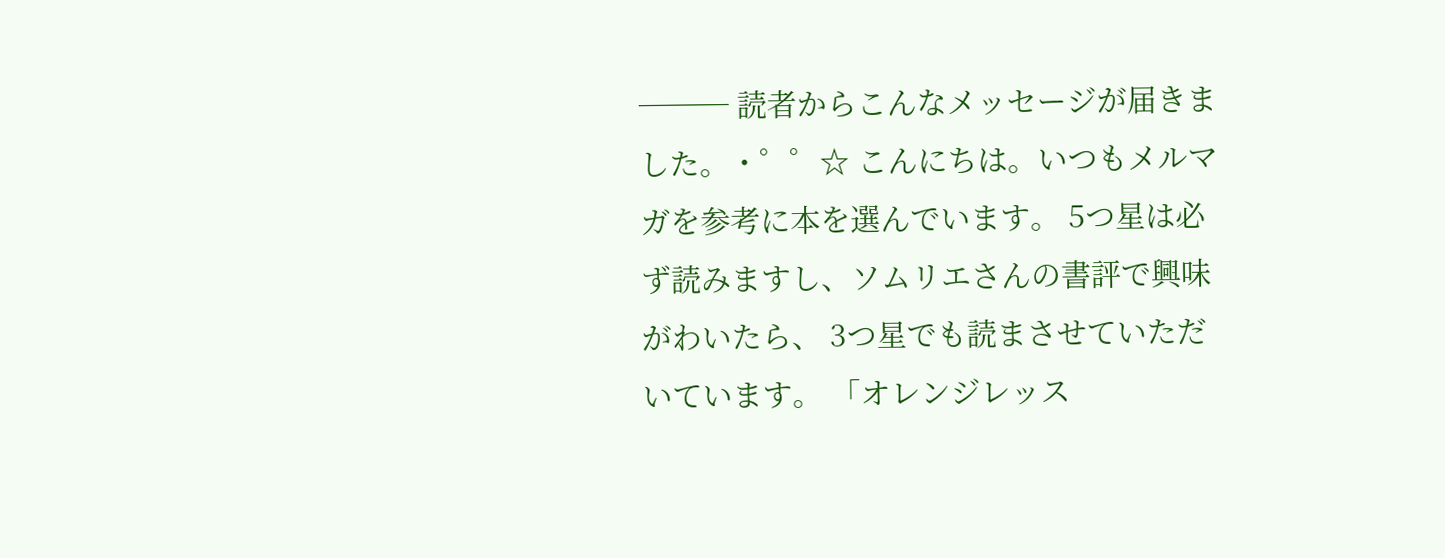─── 読者からこんなメッセージが届きました。・゜゜☆ こんにちは。いつもメルマガを参考に本を選んでいます。 5つ星は必ず読みますし、ソムリエさんの書評で興味がわいたら、 3つ星でも読まさせていただいています。 「オレンジレッス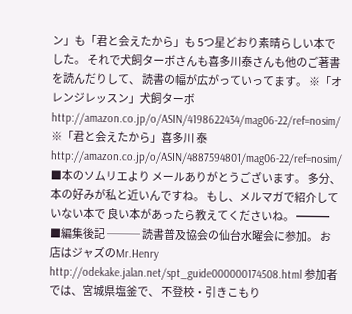ン」も「君と会えたから」も 5つ星どおり素晴らしい本でした。 それで犬飼ターボさんも喜多川泰さんも他のご著書を読んだりして、 読書の幅が広がっていってます。 ※「オレンジレッスン」犬飼ターボ http://amazon.co.jp/o/ASIN/4198622434/mag06-22/ref=nosim/ ※「君と会えたから」喜多川 泰 http://amazon.co.jp/o/ASIN/4887594801/mag06-22/ref=nosim/ ■本のソムリエより メールありがとうございます。 多分、本の好みが私と近いんですね。 もし、メルマガで紹介していない本で 良い本があったら教えてくださいね。 ━━━ ■編集後記 ─── 読書普及協会の仙台水曜会に参加。 お店はジャズのMr.Henry http://odekake.jalan.net/spt_guide000000174508.html 参加者では、宮城県塩釜で、 不登校・引きこもり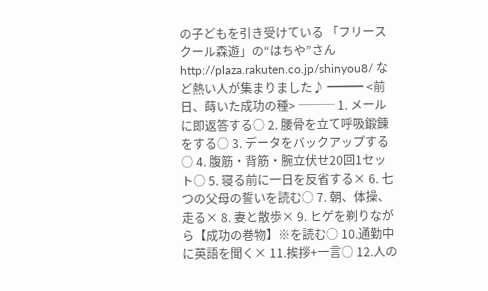の子どもを引き受けている 「フリースクール森遊」の“はちや”さん http://plaza.rakuten.co.jp/shinyou8/ など熱い人が集まりました♪ ━━━ <前日、蒔いた成功の種> ─── 1. メールに即返答する○ 2. 腰骨を立て呼吸鍛錬をする○ 3. データをバックアップする○ 4. 腹筋・背筋・腕立伏せ20回1セット○ 5. 寝る前に一日を反省する× 6. 七つの父母の誓いを読む○ 7. 朝、体操、走る× 8. 妻と散歩× 9. ヒゲを剃りながら【成功の巻物】※を読む○ 10.通勤中に英語を聞く× 11.挨拶+一言○ 12.人の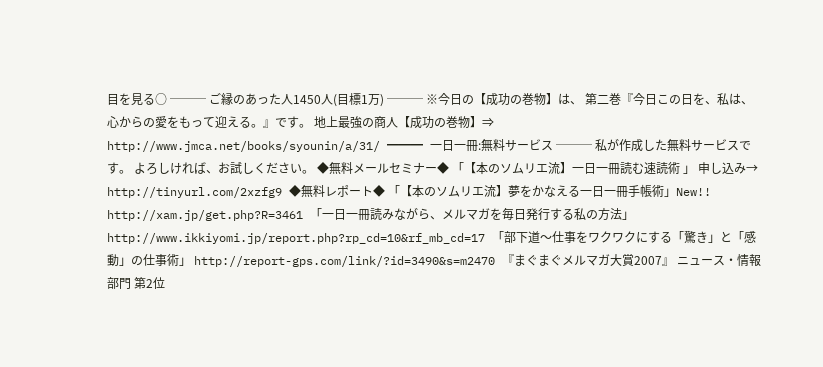目を見る○ ─── ご縁のあった人1450人(目標1万) ─── ※今日の【成功の巻物】は、 第二巻『今日この日を、私は、心からの愛をもって迎える。』です。 地上最強の商人【成功の巻物】⇒ http://www.jmca.net/books/syounin/a/31/ ━━━ 一日一冊:無料サービス ─── 私が作成した無料サービスです。 よろしければ、お試しください。 ◆無料メールセミナー◆ 「【本のソムリエ流】一日一冊読む速読術 」 申し込み→ http://tinyurl.com/2xzfg9 ◆無料レポート◆ 「【本のソムリエ流】夢をかなえる一日一冊手帳術」New!! http://xam.jp/get.php?R=3461 「一日一冊読みながら、メルマガを毎日発行する私の方法」 http://www.ikkiyomi.jp/report.php?rp_cd=10&rf_mb_cd=17 「部下道〜仕事をワクワクにする「驚き」と「感動」の仕事術」 http://report-gps.com/link/?id=3490&s=m2470 『まぐまぐメルマガ大賞2007』 ニュース・情報部門 第2位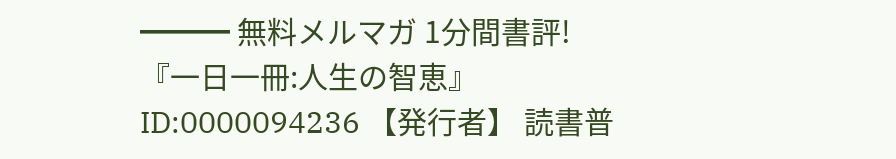━━━ 無料メルマガ 1分間書評!『一日一冊:人生の智恵』 ID:0000094236 【発行者】 読書普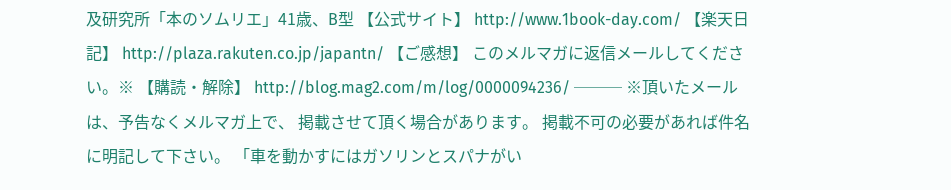及研究所「本のソムリエ」41歳、B型 【公式サイト】 http://www.1book-day.com/ 【楽天日記】 http://plaza.rakuten.co.jp/japantn/ 【ご感想】 このメルマガに返信メールしてください。※ 【購読・解除】 http://blog.mag2.com/m/log/0000094236/ ─── ※頂いたメールは、予告なくメルマガ上で、 掲載させて頂く場合があります。 掲載不可の必要があれば件名に明記して下さい。 「車を動かすにはガソリンとスパナがい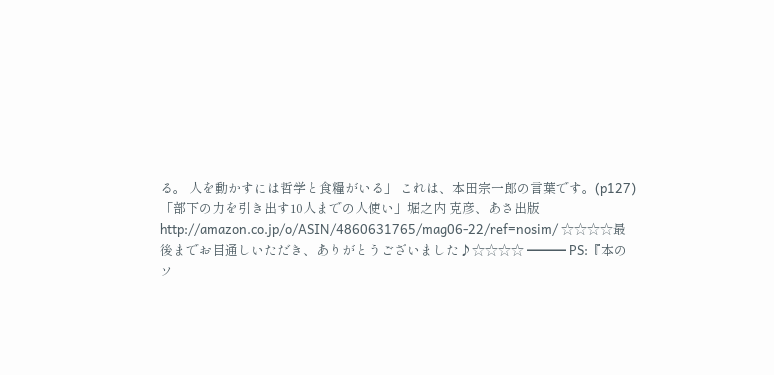る。 人を動かすには哲学と食糧がいる」 これは、本田宗一郎の言葉です。(p127) 「部下の力を引き出す10人までの人使い」堀之内 克彦、あさ出版 http://amazon.co.jp/o/ASIN/4860631765/mag06-22/ref=nosim/ ☆☆☆☆最後までお目通しいただき、ありがとうございました♪☆☆☆☆ ━━━ PS:『本のソ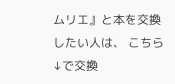ムリエ』と本を交換したい人は、 こちら↓で交換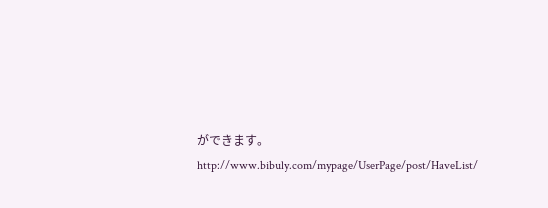ができます。 http://www.bibuly.com/mypage/UserPage/post/HaveList/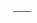───